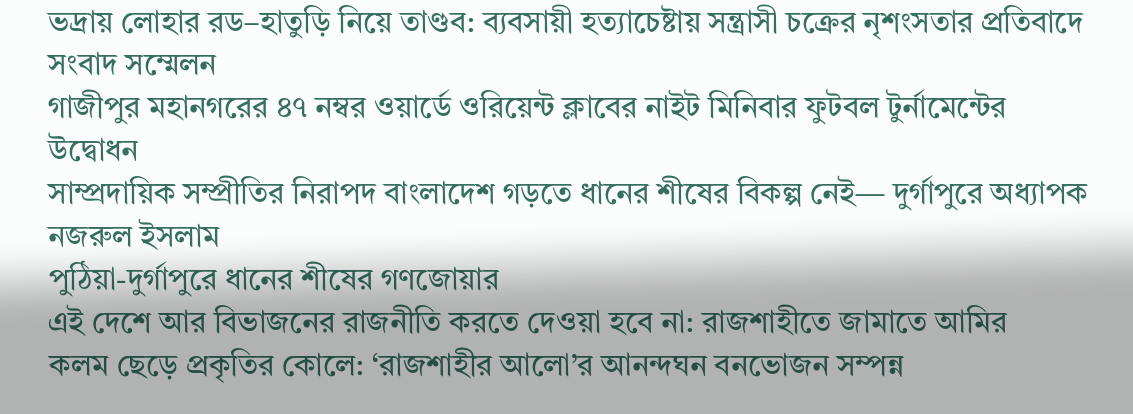ভদ্রায় লোহার রড–হাতুড়ি নিয়ে তাণ্ডব: ব্যবসায়ী হত্যাচেষ্টায় সন্ত্রাসী চক্রের নৃশংসতার প্রতিবাদে সংবাদ সম্মেলন
গাজীপুর মহানগরের ৪৭ নম্বর ওয়ার্ডে ওরিয়েন্ট ক্লাবের নাইট মিনিবার ফুটবল টুর্নামেন্টের উদ্বোধন
সাম্প্রদায়িক সম্প্রীতির নিরাপদ বাংলাদেশ গড়তে ধানের শীষের বিকল্প নেই— দুর্গাপুরে অধ্যাপক নজরুল ইসলাম
পুঠিয়া-দুর্গাপুরে ধানের শীষের গণজোয়ার
এই দেশে আর বিভাজনের রাজনীতি করতে দেওয়া হবে না: রাজশাহীতে জামাতে আমির
কলম ছেড়ে প্রকৃতির কোলে: ‘রাজশাহীর আলো’র আনন্দঘন বনভোজন সম্পন্ন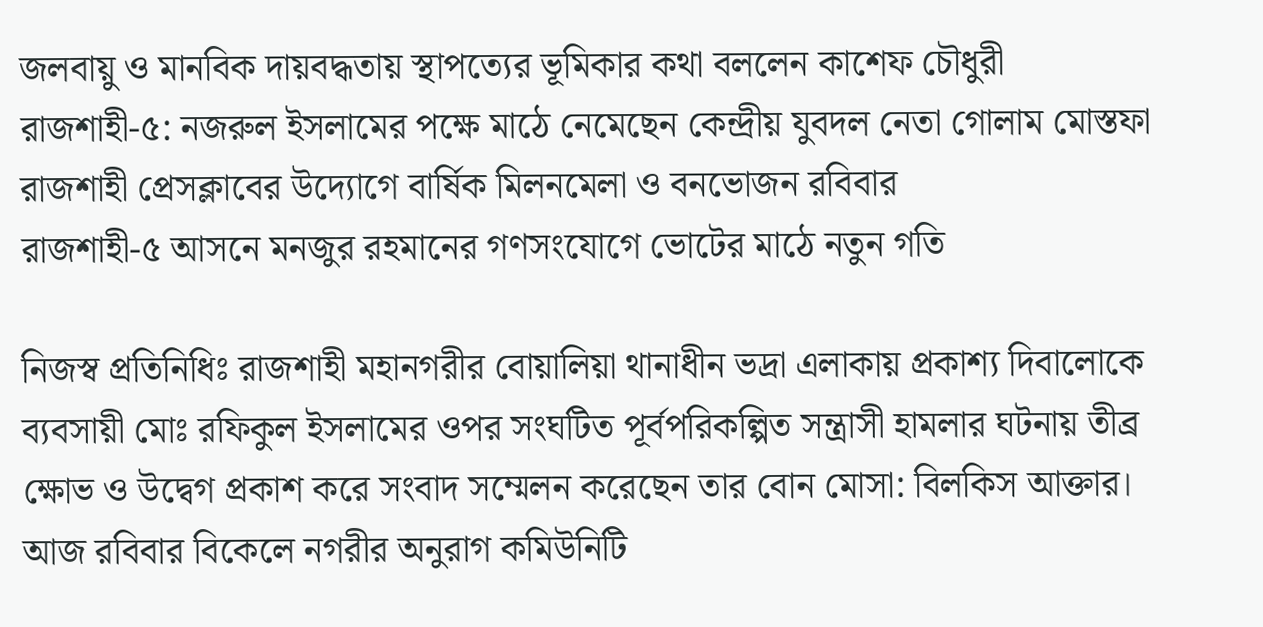জলবায়ু ও মানবিক দায়বদ্ধতায় স্থাপত্যের ভূমিকার কথা বললেন কাশেফ চৌধুরী
রাজশাহী-৫: নজরুল ইসলামের পক্ষে মাঠে নেমেছেন কেন্দ্রীয় যুবদল নেতা গোলাম মোস্তফা
রাজশাহী প্রেসক্লাবের উদ্যোগে বার্ষিক মিলনমেলা ও বনভোজন রবিবার
রাজশাহী-৫ আসনে মনজুর রহমানের গণসংযোগে ভোটের মাঠে নতুন গতি

নিজস্ব প্রতিনিধিঃ রাজশাহী মহানগরীর বোয়ালিয়া থানাধীন ভদ্রা এলাকায় প্রকাশ্য দিবালোকে ব্যবসায়ী মোঃ রফিকুল ইসলামের ওপর সংঘটিত পূর্বপরিকল্পিত সন্ত্রাসী হামলার ঘটনায় তীব্র ক্ষোভ ও উদ্বেগ প্রকাশ করে সংবাদ সম্মেলন করেছেন তার বোন মোসা: বিলকিস আক্তার। আজ রবিবার বিকেলে নগরীর অনুরাগ কমিউনিটি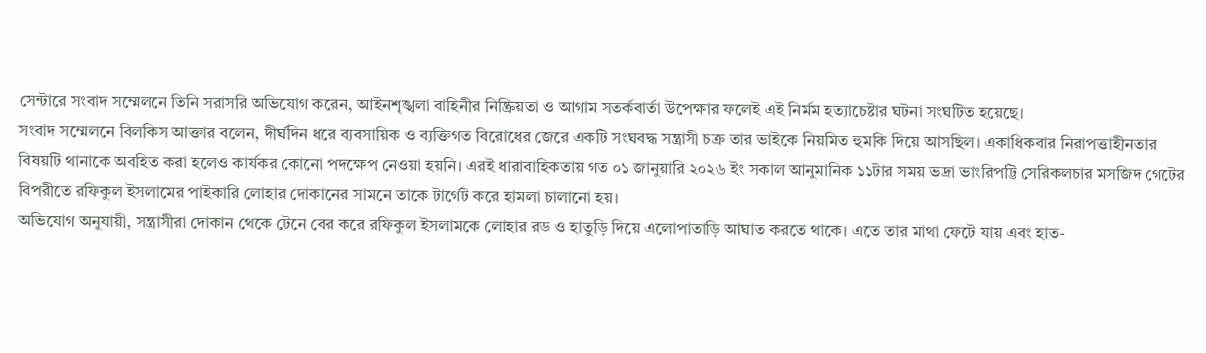সেন্টারে সংবাদ সম্মেলনে তিনি সরাসরি অভিযোগ করেন, আইনশৃঙ্খলা বাহিনীর নিষ্ক্রিয়তা ও আগাম সতর্কবার্তা উপেক্ষার ফলেই এই নির্মম হত্যাচেষ্টার ঘটনা সংঘটিত হয়েছে।
সংবাদ সম্মেলনে বিলকিস আক্তার বলেন, দীর্ঘদিন ধরে ব্যবসায়িক ও ব্যক্তিগত বিরোধের জেরে একটি সংঘবদ্ধ সন্ত্রাসী চক্র তার ভাইকে নিয়মিত হুমকি দিয়ে আসছিল। একাধিকবার নিরাপত্তাহীনতার বিষয়টি থানাকে অবহিত করা হলেও কার্যকর কোনো পদক্ষেপ নেওয়া হয়নি। এরই ধারাবাহিকতায় গত ০১ জানুয়ারি ২০২৬ ইং সকাল আনুমানিক ১১টার সময় ভদ্রা ভাংরিপট্টি সেরিকলচার মসজিদ গেটের বিপরীতে রফিকুল ইসলামের পাইকারি লোহার দোকানের সামনে তাকে টার্গেট করে হামলা চালানো হয়।
অভিযোগ অনুযায়ী, সন্ত্রাসীরা দোকান থেকে টেনে বের করে রফিকুল ইসলামকে লোহার রড ও হাতুড়ি দিয়ে এলোপাতাড়ি আঘাত করতে থাকে। এতে তার মাথা ফেটে যায় এবং হাত-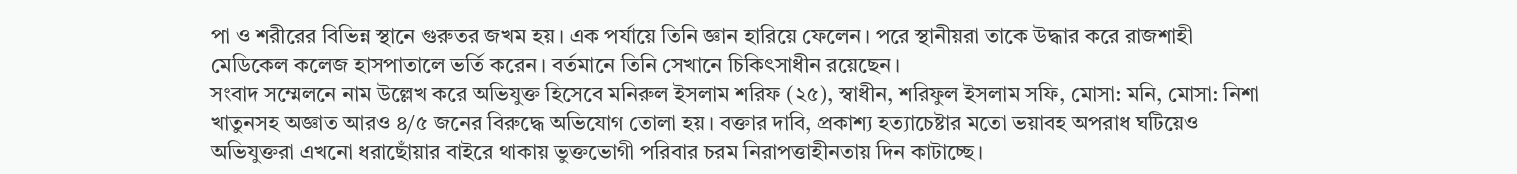পা ও শরীরের বিভিন্ন স্থানে গুরুতর জখম হয়। এক পর্যায়ে তিনি জ্ঞান হারিয়ে ফেলেন। পরে স্থানীয়রা তাকে উদ্ধার করে রাজশাহী মেডিকেল কলেজ হাসপাতালে ভর্তি করেন। বর্তমানে তিনি সেখানে চিকিৎসাধীন রয়েছেন।
সংবাদ সম্মেলনে নাম উল্লেখ করে অভিযুক্ত হিসেবে মনিরুল ইসলাম শরিফ (২৫), স্বাধীন, শরিফুল ইসলাম সফি, মোসা: মনি, মোসা: নিশা খাতুনসহ অজ্ঞাত আরও ৪/৫ জনের বিরুদ্ধে অভিযোগ তোলা হয়। বক্তার দাবি, প্রকাশ্য হত্যাচেষ্টার মতো ভয়াবহ অপরাধ ঘটিয়েও অভিযুক্তরা এখনো ধরাছোঁয়ার বাইরে থাকায় ভুক্তভোগী পরিবার চরম নিরাপত্তাহীনতায় দিন কাটাচ্ছে।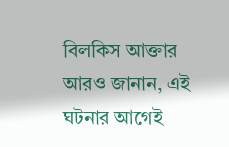বিলকিস আক্তার আরও জানান, এই ঘটনার আগেই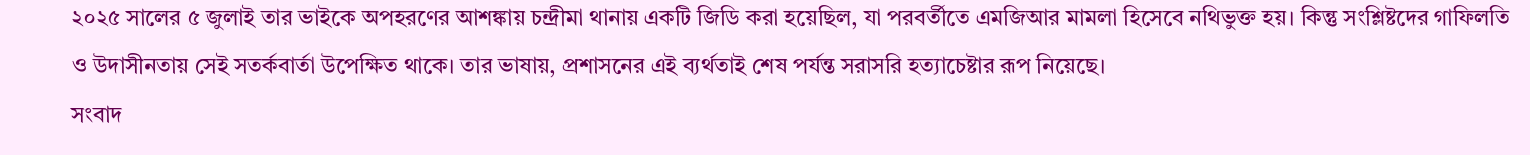২০২৫ সালের ৫ জুলাই তার ভাইকে অপহরণের আশঙ্কায় চন্দ্রীমা থানায় একটি জিডি করা হয়েছিল, যা পরবর্তীতে এমজিআর মামলা হিসেবে নথিভুক্ত হয়। কিন্তু সংশ্লিষ্টদের গাফিলতি ও উদাসীনতায় সেই সতর্কবার্তা উপেক্ষিত থাকে। তার ভাষায়, প্রশাসনের এই ব্যর্থতাই শেষ পর্যন্ত সরাসরি হত্যাচেষ্টার রূপ নিয়েছে।
সংবাদ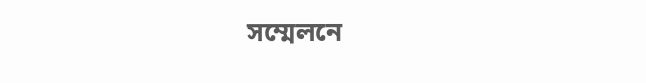সম্মেলনে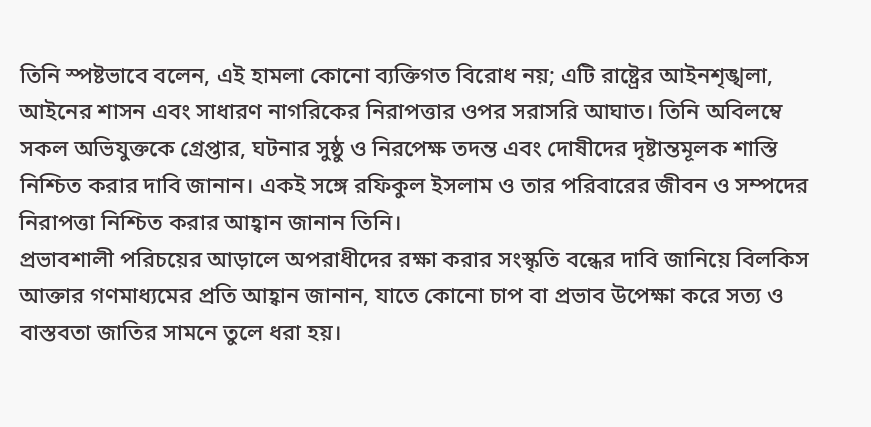তিনি স্পষ্টভাবে বলেন, এই হামলা কোনো ব্যক্তিগত বিরোধ নয়; এটি রাষ্ট্রের আইনশৃঙ্খলা, আইনের শাসন এবং সাধারণ নাগরিকের নিরাপত্তার ওপর সরাসরি আঘাত। তিনি অবিলম্বে সকল অভিযুক্তকে গ্রেপ্তার, ঘটনার সুষ্ঠু ও নিরপেক্ষ তদন্ত এবং দোষীদের দৃষ্টান্তমূলক শাস্তি নিশ্চিত করার দাবি জানান। একই সঙ্গে রফিকুল ইসলাম ও তার পরিবারের জীবন ও সম্পদের নিরাপত্তা নিশ্চিত করার আহ্বান জানান তিনি।
প্রভাবশালী পরিচয়ের আড়ালে অপরাধীদের রক্ষা করার সংস্কৃতি বন্ধের দাবি জানিয়ে বিলকিস আক্তার গণমাধ্যমের প্রতি আহ্বান জানান, যাতে কোনো চাপ বা প্রভাব উপেক্ষা করে সত্য ও বাস্তবতা জাতির সামনে তুলে ধরা হয়।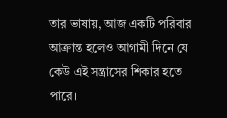তার ভাষায়, আজ একটি পরিবার আক্রান্ত হলেও আগামী দিনে যে কেউ এই সন্ত্রাসের শিকার হতে পারে।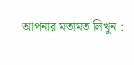আপনার মতামত লিখুন :